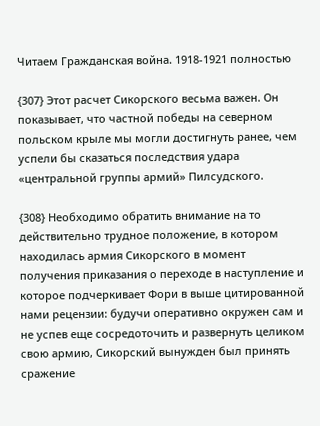Читаем Гражданская война. 1918-1921 полностью

{307} Этот расчет Сикорского весьма важен. Он показывает, что частной победы на северном польском крыле мы могли достигнуть ранее, чем успели бы сказаться последствия удара «центральной группы армий» Пилсудского.

{308} Необходимо обратить внимание на то действительно трудное положение, в котором находилась армия Сикорского в момент получения приказания о переходе в наступление и которое подчеркивает Фори в выше цитированной нами рецензии: будучи оперативно окружен сам и не успев еще сосредоточить и развернуть целиком свою армию, Сикорский вынужден был принять сражение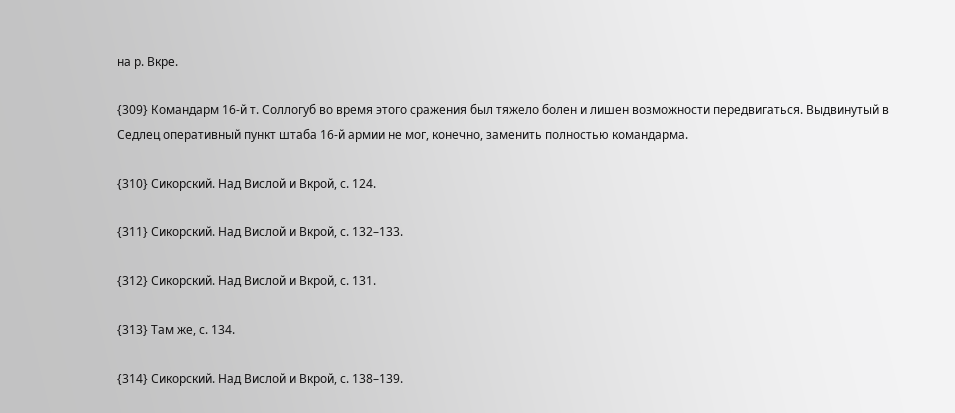на р. Вкре.

{309} Командарм 16-й т. Соллогуб во время этого сражения был тяжело болен и лишен возможности передвигаться. Выдвинутый в Седлец оперативный пункт штаба 16-й армии не мог, конечно, заменить полностью командарма.

{310} Сикорский. Над Вислой и Вкрой, с. 124.

{311} Сикорский. Над Вислой и Вкрой, с. 132–133.

{312} Сикорский. Над Вислой и Вкрой, с. 131.

{313} Там же, с. 134.

{314} Сикорский. Над Вислой и Вкрой, с. 138–139.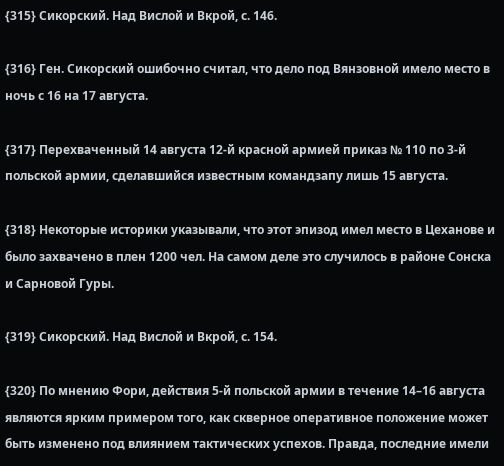{315} Сикорский. Над Вислой и Вкрой, с. 146.

{316} Ген. Сикорский ошибочно считал, что дело под Вянзовной имело место в ночь с 16 на 17 августа.

{317} Перехваченный 14 августа 12-й красной армией приказ № 110 по 3-й польской армии, сделавшийся известным командзапу лишь 15 августа.

{318} Некоторые историки указывали, что этот эпизод имел место в Цеханове и было захвачено в плен 1200 чел. На самом деле это случилось в районе Сонска и Сарновой Гуры.

{319} Сикорский. Над Вислой и Вкрой, с. 154.

{320} По мнению Фори, действия 5-й польской армии в течение 14–16 августа являются ярким примером того, как скверное оперативное положение может быть изменено под влиянием тактических успехов. Правда, последние имели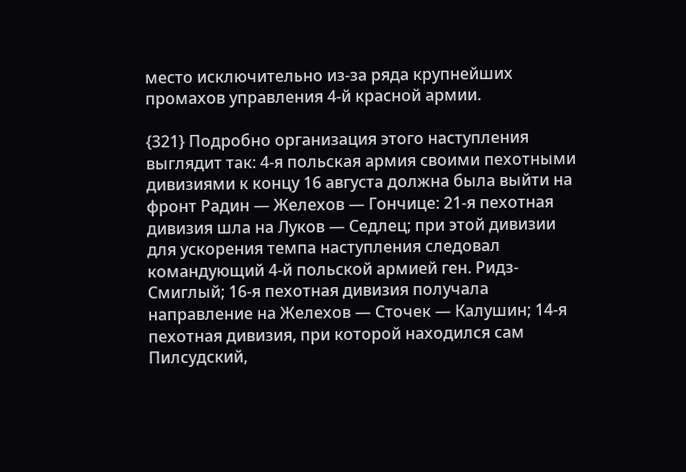место исключительно из-за ряда крупнейших промахов управления 4-й красной армии.

{321} Подробно организация этого наступления выглядит так: 4-я польская армия своими пехотными дивизиями к концу 16 августа должна была выйти на фронт Радин — Желехов — Гончице: 21-я пехотная дивизия шла на Луков — Седлец; при этой дивизии для ускорения темпа наступления следовал командующий 4-й польской армией ген. Ридз-Смиглый; 16-я пехотная дивизия получала направление на Желехов — Сточек — Калушин; 14-я пехотная дивизия, при которой находился сам Пилсудский,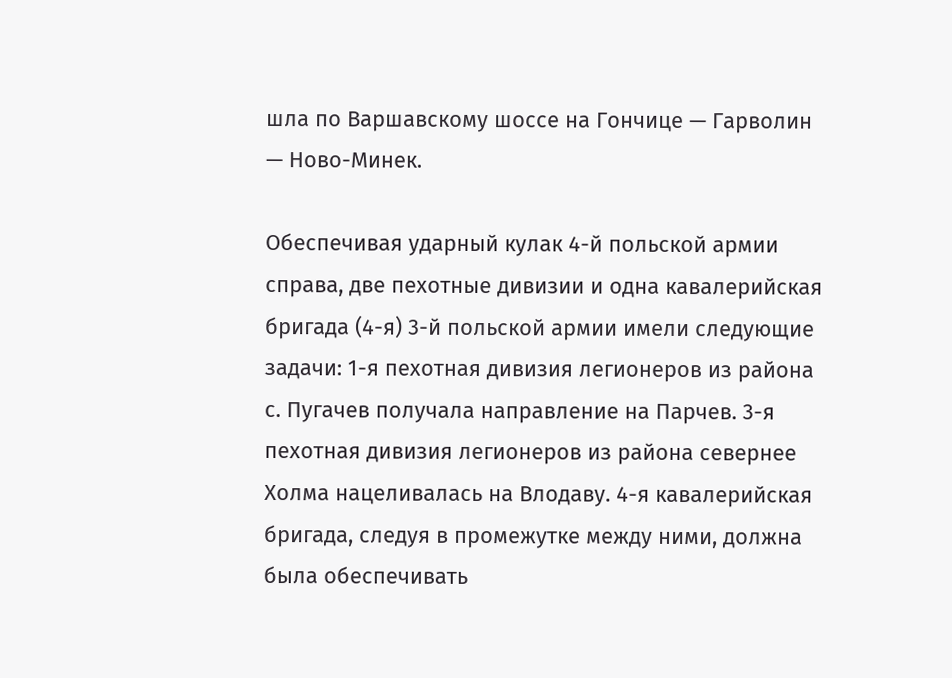шла по Варшавскому шоссе на Гончице — Гарволин — Ново-Минек.

Обеспечивая ударный кулак 4-й польской армии справа, две пехотные дивизии и одна кавалерийская бригада (4-я) 3-й польской армии имели следующие задачи: 1-я пехотная дивизия легионеров из района с. Пугачев получала направление на Парчев. 3-я пехотная дивизия легионеров из района севернее Холма нацеливалась на Влодаву. 4-я кавалерийская бригада, следуя в промежутке между ними, должна была обеспечивать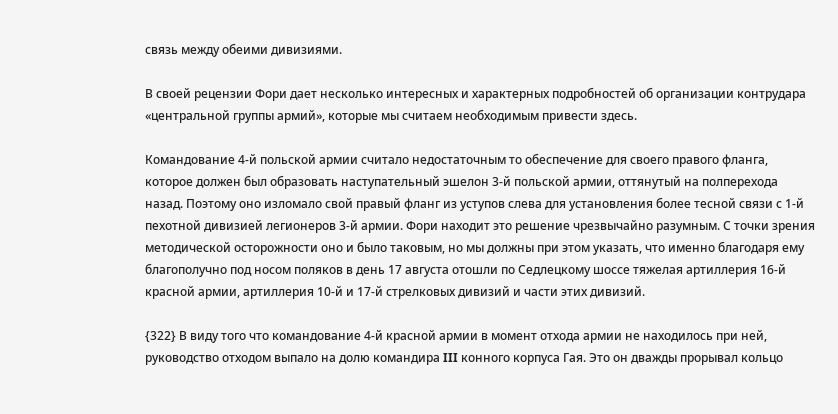связь между обеими дивизиями.

В своей рецензии Фори дает несколько интересных и характерных подробностей об организации контрудара «центральной группы армий», которые мы считаем необходимым привести здесь.

Командование 4-й польской армии считало недостаточным то обеспечение для своего правого фланга, которое должен был образовать наступательный эшелон 3-й польской армии, оттянутый на полперехода назад. Поэтому оно изломало свой правый фланг из уступов слева для установления более тесной связи с 1-й пехотной дивизией легионеров 3-й армии. Фори находит это решение чрезвычайно разумным. С точки зрения методической осторожности оно и было таковым, но мы должны при этом указать, что именно благодаря ему благополучно под носом поляков в день 17 августа отошли по Седлецкому шоссе тяжелая артиллерия 16-й красной армии, артиллерия 10-й и 17-й стрелковых дивизий и части этих дивизий.

{322} В виду того что командование 4-й красной армии в момент отхода армии не находилось при ней, руководство отходом выпало на долю командира III конного корпуса Гая. Это он дважды прорывал кольцо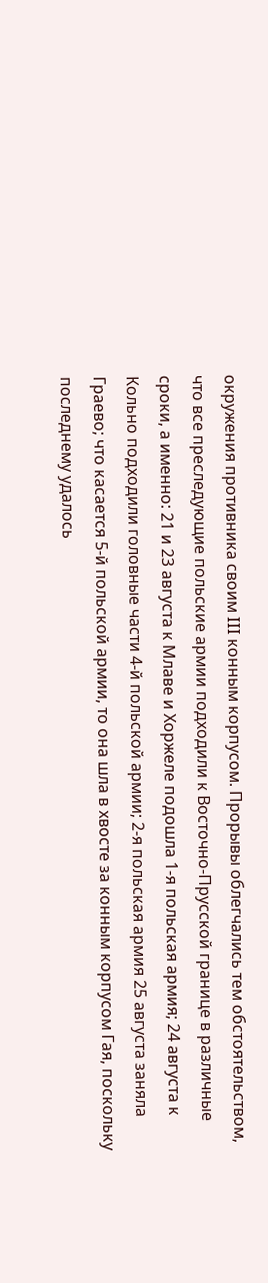окружения противника своим III конным корпусом. Прорывы облегчались тем обстоятельством, что все преследующие польские армии подходили к Восточно-Прусской границе в различные сроки, а именно: 21 и 23 августа к Млаве и Хоржеле подошла 1-я польская армия; 24 августа к Кольно подходили головные части 4-й польской армии; 2-я польская армия 25 августа заняла Граево; что касается 5-й польской армии, то она шла в хвосте за конным корпусом Гая, поскольку последнему удалось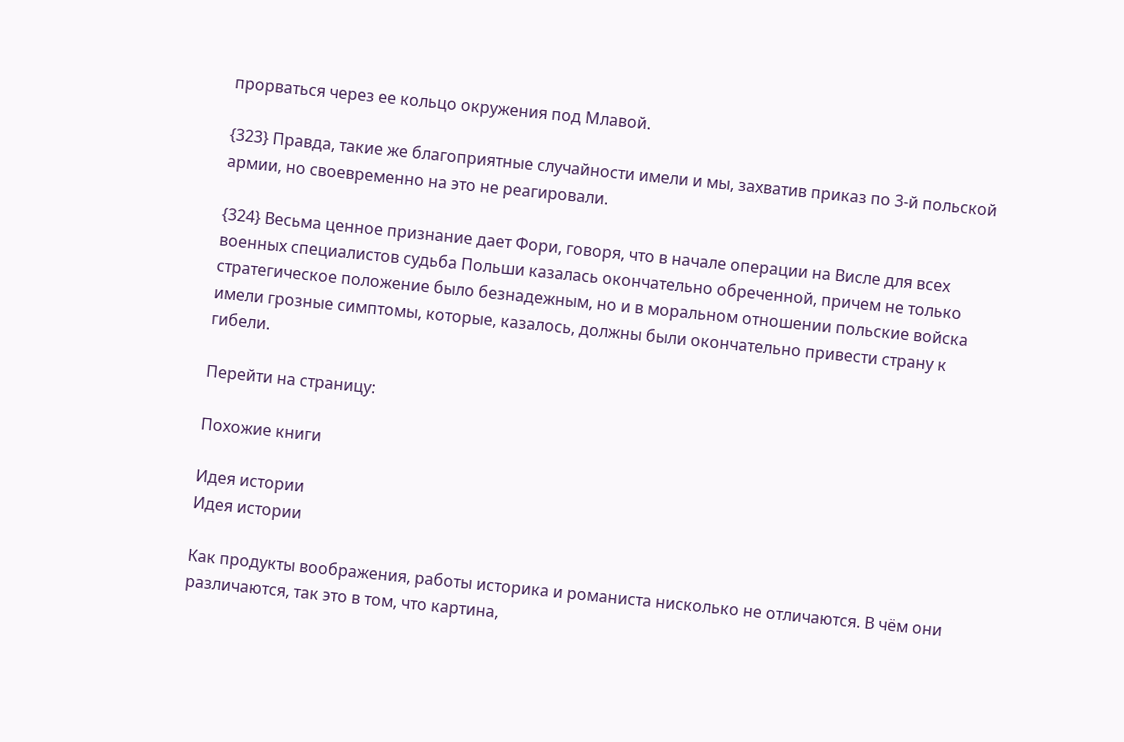прорваться через ее кольцо окружения под Млавой.

{323} Правда, такие же благоприятные случайности имели и мы, захватив приказ по 3-й польской армии, но своевременно на это не реагировали.

{324} Весьма ценное признание дает Фори, говоря, что в начале операции на Висле для всех военных специалистов судьба Польши казалась окончательно обреченной, причем не только стратегическое положение было безнадежным, но и в моральном отношении польские войска имели грозные симптомы, которые, казалось, должны были окончательно привести страну к гибели.

Перейти на страницу:

Похожие книги

Идея истории
Идея истории

Как продукты воображения, работы историка и романиста нисколько не отличаются. В чём они различаются, так это в том, что картина,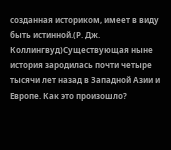созданная историком, имеет в виду быть истинной.(Р. Дж. Коллингвуд)Существующая ныне история зародилась почти четыре тысячи лет назад в Западной Азии и Европе. Как это произошло?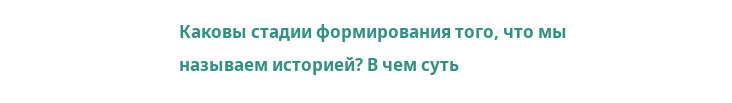Каковы стадии формирования того, что мы называем историей? В чем суть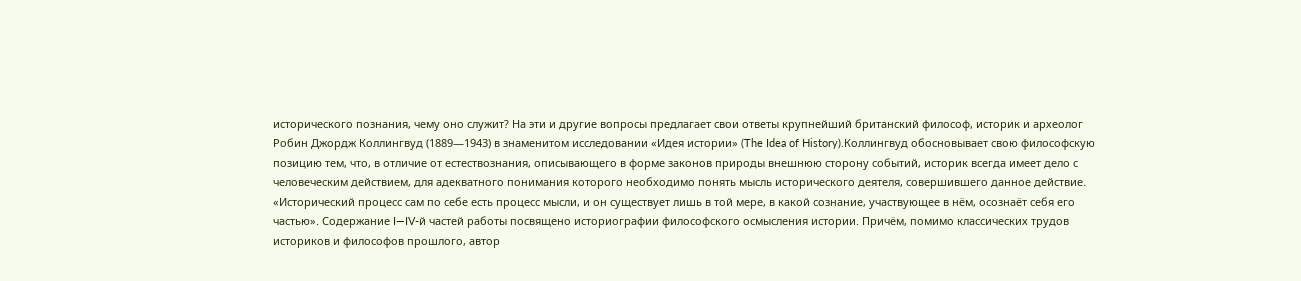исторического познания, чему оно служит? На эти и другие вопросы предлагает свои ответы крупнейший британский философ, историк и археолог Робин Джордж Коллингвуд (1889—1943) в знаменитом исследовании «Идея истории» (The Idea of History).Коллингвуд обосновывает свою философскую позицию тем, что, в отличие от естествознания, описывающего в форме законов природы внешнюю сторону событий, историк всегда имеет дело с человеческим действием, для адекватного понимания которого необходимо понять мысль исторического деятеля, совершившего данное действие. «Исторический процесс сам по себе есть процесс мысли, и он существует лишь в той мере, в какой сознание, участвующее в нём, осознаёт себя его частью». Содержание I—IV-й частей работы посвящено историографии философского осмысления истории. Причём, помимо классических трудов историков и философов прошлого, автор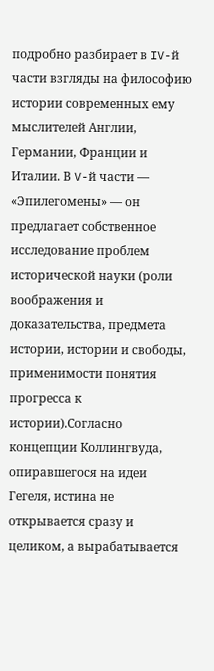подробно разбирает в IV-й части взгляды на философию истории современных ему мыслителей Англии, Германии, Франции и Италии. В V-й части — «Эпилегомены» — он предлагает собственное исследование проблем исторической науки (роли воображения и доказательства, предмета истории, истории и свободы, применимости понятия прогресса к истории).Согласно концепции Коллингвуда, опиравшегося на идеи Гегеля, истина не открывается сразу и целиком, а вырабатывается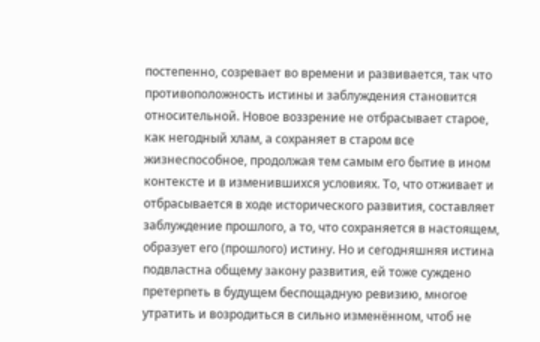постепенно, созревает во времени и развивается, так что противоположность истины и заблуждения становится относительной. Новое воззрение не отбрасывает старое, как негодный хлам, а сохраняет в старом все жизнеспособное, продолжая тем самым его бытие в ином контексте и в изменившихся условиях. То, что отживает и отбрасывается в ходе исторического развития, составляет заблуждение прошлого, а то, что сохраняется в настоящем, образует его (прошлого) истину. Но и сегодняшняя истина подвластна общему закону развития, ей тоже суждено претерпеть в будущем беспощадную ревизию, многое утратить и возродиться в сильно изменённом, чтоб не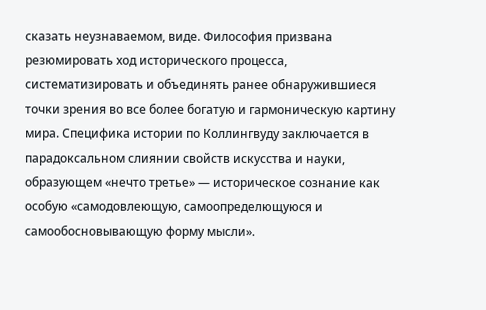сказать неузнаваемом, виде. Философия призвана резюмировать ход исторического процесса, систематизировать и объединять ранее обнаружившиеся точки зрения во все более богатую и гармоническую картину мира. Специфика истории по Коллингвуду заключается в парадоксальном слиянии свойств искусства и науки, образующем «нечто третье» — историческое сознание как особую «самодовлеющую, самоопределющуюся и самообосновывающую форму мысли».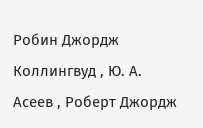Робин Джордж Коллингвуд , Ю. А. Асеев , Роберт Джордж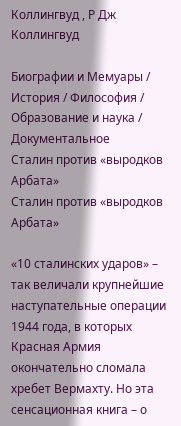Коллингвуд , Р Дж Коллингвуд

Биографии и Мемуары / История / Философия / Образование и наука / Документальное
Сталин против «выродков Арбата»
Сталин против «выродков Арбата»

«10 сталинских ударов» – так величали крупнейшие наступательные операции 1944 года, в которых Красная Армия окончательно сломала хребет Вермахту. Но эта сенсационная книга – о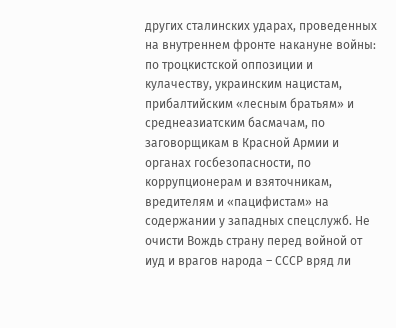других сталинских ударах, проведенных на внутреннем фронте накануне войны: по троцкистской оппозиции и кулачеству, украинским нацистам, прибалтийским «лесным братьям» и среднеазиатским басмачам, по заговорщикам в Красной Армии и органах госбезопасности, по коррупционерам и взяточникам, вредителям и «пацифистам» на содержании у западных спецслужб. Не очисти Вождь страну перед войной от иуд и врагов народа – СССР вряд ли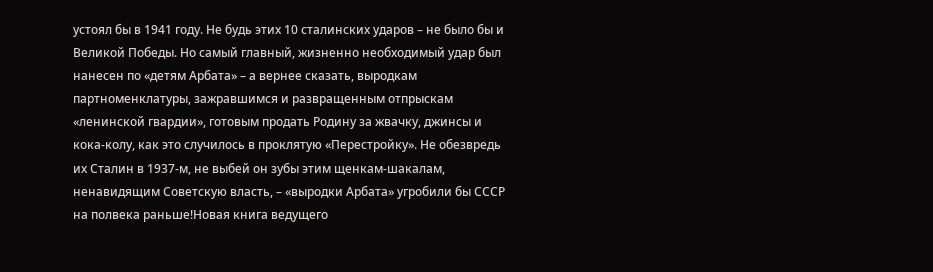устоял бы в 1941 году. Не будь этих 10 сталинских ударов – не было бы и Великой Победы. Но самый главный, жизненно необходимый удар был нанесен по «детям Арбата» – а вернее сказать, выродкам партноменклатуры, зажравшимся и развращенным отпрыскам «ленинской гвардии», готовым продать Родину за жвачку, джинсы и кока-колу, как это случилось в проклятую «Перестройку». Не обезвредь их Сталин в 1937-м, не выбей он зубы этим щенкам-шакалам, ненавидящим Советскую власть, – «выродки Арбата» угробили бы СССР на полвека раньше!Новая книга ведущего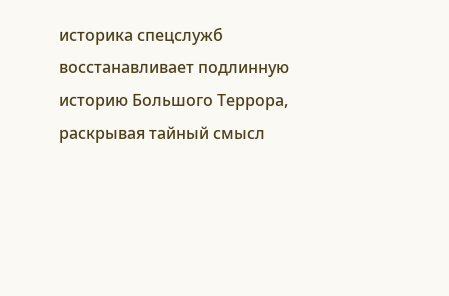историка спецслужб восстанавливает подлинную историю Большого Террора, раскрывая тайный смысл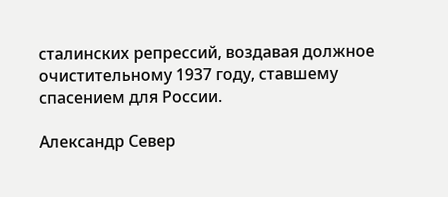сталинских репрессий, воздавая должное очистительному 1937 году, ставшему спасением для России.

Александр Север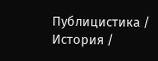Публицистика / История /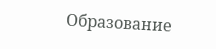Образование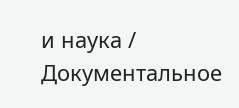и наука / Документальное